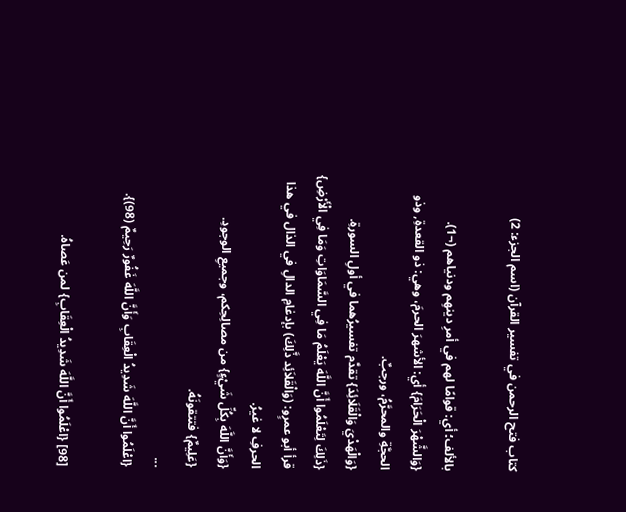كتاب فتح الرحمن في تفسير القرآن (اسم الجزء: 2)

بالألف؛ أي: قوامًا لهم في أمرِ دينهِم ودنياهم (¬1).
{وَالشَّهْرَ الْحَرَامَ} أي: الأشهرَ الحرمَ، وهي: ذو القعدةِ, وذو الحجَّةِ والمحرَّمُ، ورجبٌ.
{وَالْهَدْيَ وَالْقَلَائِدَ} تقدَّم تفسيرُهما في أولِ السورةِ.
{ذَلِكَ لِتَعْلَمُوا أَنَّ اللَّهَ يَعْلَمُ مَا فِي السَّمَاوَاتِ وَمَا فِي الْأَرْضِ} قرأ أبو عمرٍو: (وَالْقَلاَئِد ذَّلِكَ) بإدغامِ الدالِ في الذال في هذا الحرفِ لا غيرُ.
{وَأَنَّ اللَّهَ بِكُلِّ شَيْءٍ} من مصالِحِكم، وجميعِ الوجودِ.
{عَلِيمٌ} فتتقونَهُ.
...
{اعْلَمُوا أَنَّ اللَّهَ شَدِيدُ الْعِقَابِ وَأَنَّ اللَّهَ غَفُورٌ رَحِيمٌ (98)}.

[98] {اعْلَمُوا أَنَّ اللَّهَ شَدِيدُ الْعِقَابِ} لمن عَصاهُ.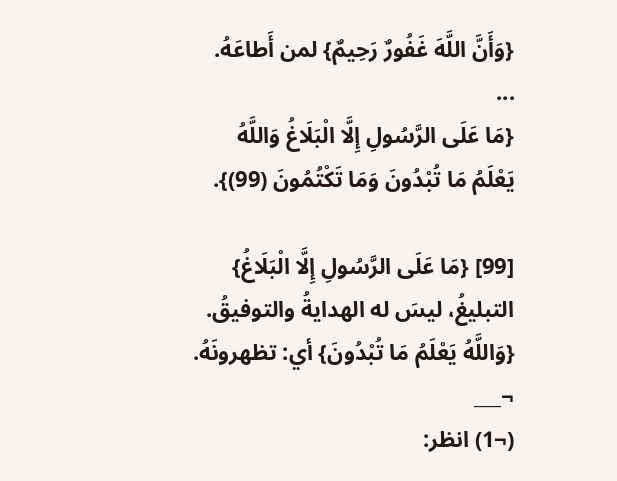{وَأَنَّ اللَّهَ غَفُورٌ رَحِيمٌ} لمن أَطاعَهُ.
...
{مَا عَلَى الرَّسُولِ إِلَّا الْبَلَاغُ وَاللَّهُ يَعْلَمُ مَا تُبْدُونَ وَمَا تَكْتُمُونَ (99)}.

[99] {مَا عَلَى الرَّسُولِ إِلَّا الْبَلَاغُ} التبليغُ، ليسَ له الهدايةُ والتوفيقُ.
{وَاللَّهُ يَعْلَمُ مَا تُبْدُونَ} أي: تظهرونَهُ.
¬___
(¬1) انظر: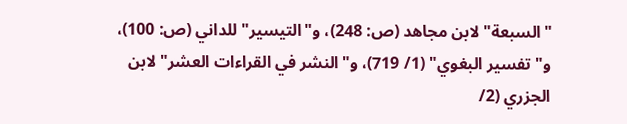"السبعة" لابن مجاهد (ص: 248)، و"التيسير" للداني (ص: 100)، و"تفسير البغوي" (1/ 719)، و"النشر في القراءات العشر" لابن الجزري (2/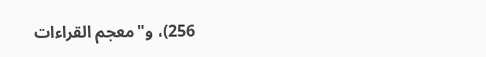256)، و"معجم القراءات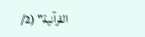القرآنية" (2/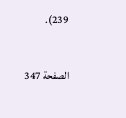239).

الصفحة 347